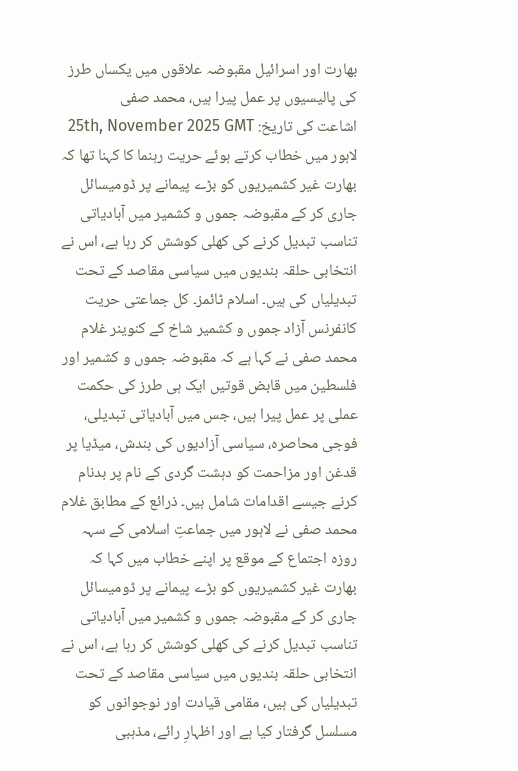بھارت اور اسرائیل مقبوضہ علاقوں میں یکساں طرز کی پالیسیوں پر عمل پیرا ہیں، محمد صفی
اشاعت کی تاریخ: 25th, November 2025 GMT
لاہور میں خطاب کرتے ہوئے حریت رہنما کا کہنا تھا کہ بھارت غیر کشمیریوں کو بڑے پیمانے پر ڈومیسائل جاری کر کے مقبوضہ جموں و کشمیر میں آبادیاتی تناسب تبدیل کرنے کی کھلی کوشش کر رہا ہے، اس نے انتخابی حلقہ بندیوں میں سیاسی مقاصد کے تحت تبدیلیاں کی ہیں۔ اسلام ٹائمز۔ کل جماعتی حریت کانفرنس آزاد جموں و کشمیر شاخ کے کنوینر غلام محمد صفی نے کہا ہے کہ مقبوضہ جموں و کشمیر اور فلسطین میں قابض قوتیں ایک ہی طرز کی حکمت عملی پر عمل پیرا ہیں، جس میں آبادیاتی تبدیلی، فوجی محاصرہ، سیاسی آزادیوں کی بندش، میڈیا پر قدغن اور مزاحمت کو دہشت گردی کے نام پر بدنام کرنے جیسے اقدامات شامل ہیں۔ ذرائع کے مطابق غلام محمد صفی نے لاہور میں جماعتِ اسلامی کے سہہ روزہ اجتماع کے موقع پر اپنے خطاب میں کہا کہ بھارت غیر کشمیریوں کو بڑے پیمانے پر ڈومیسائل جاری کر کے مقبوضہ جموں و کشمیر میں آبادیاتی تناسب تبدیل کرنے کی کھلی کوشش کر رہا ہے، اس نے انتخابی حلقہ بندیوں میں سیاسی مقاصد کے تحت تبدیلیاں کی ہیں، مقامی قیادت اور نوجوانوں کو مسلسل گرفتار کیا ہے اور اظہارِ رائے، مذہبی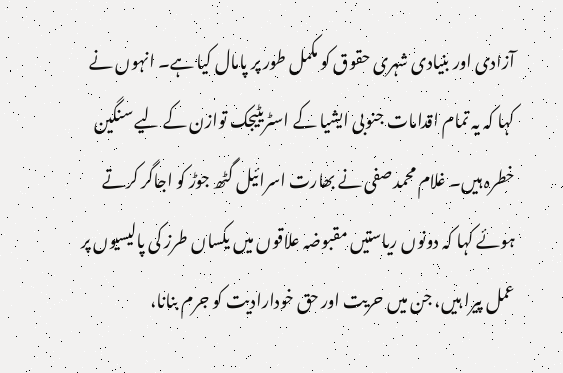آزادی اور بنیادی شہری حقوق کو مکمل طور پر پامال کیا ہے۔ انہوں نے کہا کہ یہ تمام اقدامات جنوبی ایشیا کے اسٹریٹیجک توازن کے لیے سنگین خطرہ ہیں۔ غلام محمد صفی نے بھارت اسرائیل گٹھ جوڑ کو اجاگر کرتے ہوئے کہا کہ دونوں ریاستیں مقبوضہ علاقوں میں یکساں طرز کی پالیسیوں پر عمل پیرا ہیں، جن میں حریت اور حق خودارادیت کو جرم بنانا،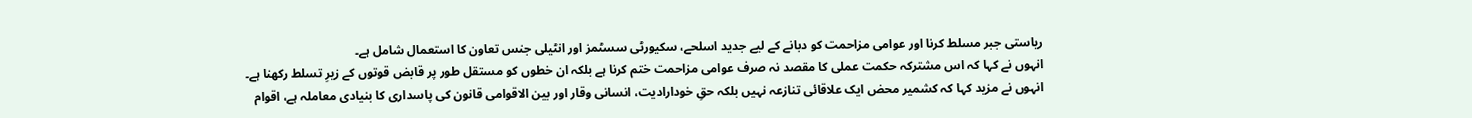ریاستی جبر مسلط کرنا اور عوامی مزاحمت کو دبانے کے لیے جدید اسلحے، سکیورٹی سسٹمز اور انٹیلی جنس تعاون کا استعمال شامل ہے۔
انہوں نے کہا کہ اس مشترکہ حکمت عملی کا مقصد نہ صرف عوامی مزاحمت ختم کرنا ہے بلکہ ان خطوں کو مستقل طور پر قابض قوتوں کے زیرِ تسلط رکھنا ہے۔
انہوں نے مزید کہا کہ کشمیر محض ایک علاقائی تنازعہ نہیں بلکہ حقِ خودارادیت، انسانی وقار اور بین الاقوامی قانون کی پاسداری کا بنیادی معاملہ ہے، اقوام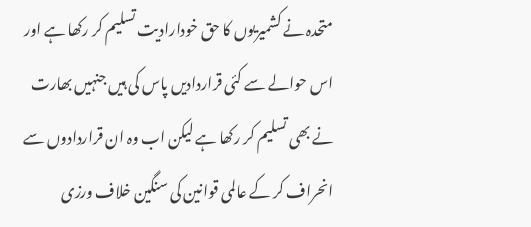متحدہ نے کشمیریوں کا حق خودارادیت تسلیم کر رکھا ہے اور اس حوالے سے کئی قراردادیں پاس کی ہیں جنہیں بھارت نے بھی تسلیم کر رکھا ہے لیکن اب وہ ان قراردادوں سے انحراف کر کے عالمی قوانین کی سنگین خلاف ورزی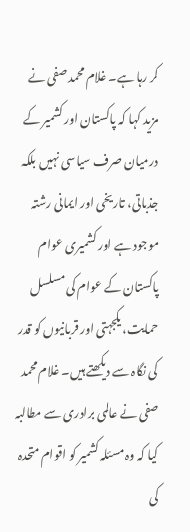کر رہا ہے۔ غلام محمد صفی نے مزید کہا کہ پاکستان اور کشمیر کے درمیان صرف سیاسی نہیں بلکہ جذباتی، تاریخی اور ایمانی رشتہ موجود ہے اور کشمیری عوام پاکستان کے عوام کی مسلسل حمایت، یکجہتی اور قربانیوں کو قدر کی نگاہ سے دیکھتے ہیں۔ غلام محمد صفی نے عالمی برادری سے مطالبہ کیا کہ وہ مسئلہ کشمیر کو اقوام متحدہ کی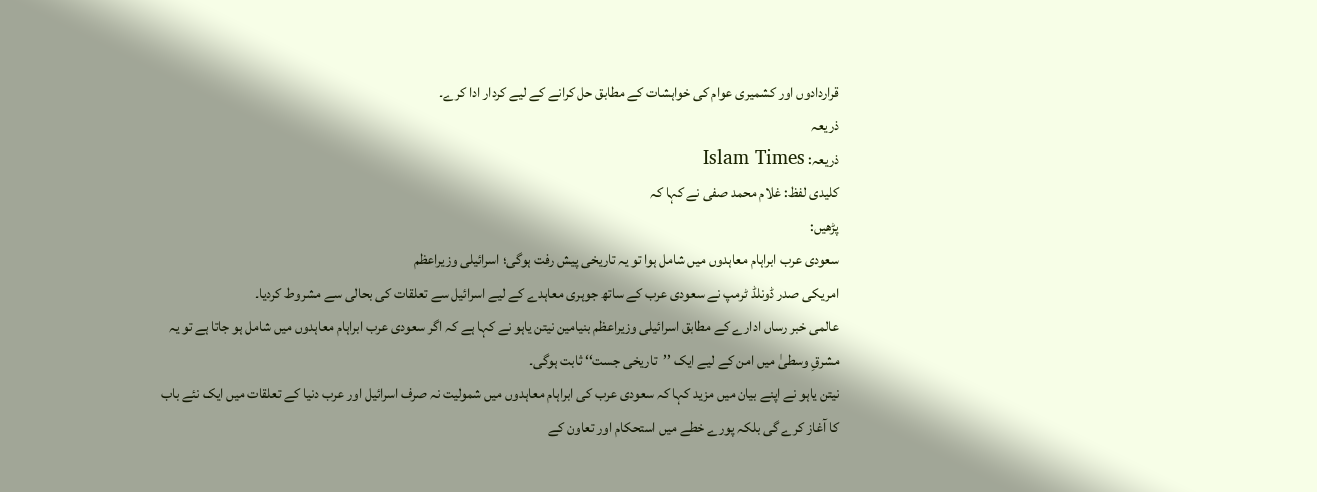قراردادوں اور کشمیری عوام کی خواہشات کے مطابق حل کرانے کے لیے کردار ادا کرے۔
ذریعہ
ذریعہ: Islam Times
کلیدی لفظ: غلام محمد صفی نے کہا کہ
پڑھیں:
سعودی عرب ابراہام معاہدوں میں شامل ہوا تو یہ تاریخی پیش رفت ہوگی؛ اسرائیلی وزیراعظم
امریکی صدر ڈونلڈ ٹرمپ نے سعودی عرب کے ساتھ جوہری معاہدے کے لیے اسرائیل سے تعلقات کی بحالی سے مشروط کردیا۔
عالمی خبر رساں ادارے کے مطابق اسرائیلی وزیراعظم بنیامین نیتن یاہو نے کہا ہے کہ اگر سعودی عرب ابراہام معاہدوں میں شامل ہو جاتا ہے تو یہ مشرقِ وسطیٰ میں امن کے لیے ایک ’’تاریخی جست‘‘ ثابت ہوگی۔
نیتن یاہو نے اپنے بیان میں مزید کہا کہ سعودی عرب کی ابراہام معاہدوں میں شمولیت نہ صرف اسرائیل اور عرب دنیا کے تعلقات میں ایک نئے باب کا آغاز کرے گی بلکہ پورے خطے میں استحکام اور تعاون کے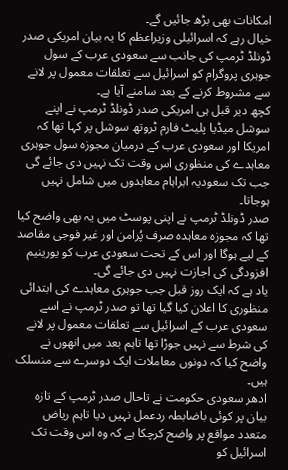امکانات بھی بڑھ جائیں گے۔
خیال رہے کہ اسرائیلی وزیراعظم کا یہ بیان امریکی صدر ڈونلڈ ٹرمپ کی جانب سے سعودی عرب کے سول جوہری پروگرام کو اسرائیل سے تعلقات معمول پر لانے سے مشروط کرنے کے بعد سامنے آیا ہے۔
کچھ دیر قبل ہی امریکی صدر ڈونلڈ ٹرمپ نے اپنے سوشل میڈیا پلیٹ فارم ٹروتھ سوشل پر کہا تھا کہ امریکا اور سعودی عرب کے درمیان مجوزہ سول جوہری معاہدے کی منظوری اس وقت تک نہیں دی جائے گی جب تک سعودیہ ابراہام معاہدوں میں شامل نہیں ہوجاتا۔
صدر ڈونلڈ ٹرمپ نے اپنی پوسٹ میں یہ بھی واضح کیا تھا کہ مجوزہ معاہدہ صرف پُرامن اور غیر فوجی مقاصد کے لیے ہوگا اور اس کے تحت سعودی عرب کو یورینیم افزودگی کی اجازت نہیں دی جائے گی۔
یاد ہے کہ ایک روز قبل جب جوہری معاہدے کی ابتدائی منظوری کا اعلان کیا گیا تھا تو صدر ٹرمپ نے اسے سعودی عرب کے اسرائیل سے تعلقات معمول پر لانے کی شرط سے نہیں جوڑا تھا تاہم بعد میں انھوں نے واضح کیا کہ دونوں معاملات ایک دوسرے سے منسلک ہیں۔
ادھر سعودی حکومت نے تاحال صدر ٹرمپ کے تازہ بیان پر کوئی باضابطہ ردعمل نہیں دیا تاہم ریاض متعدد مواقع پر واضح کرچکا ہے کہ وہ اس وقت تک اسرائیل کو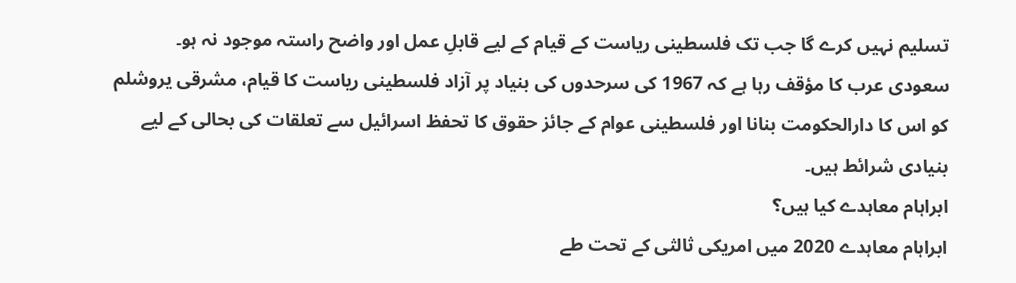تسلیم نہیں کرے گا جب تک فلسطینی ریاست کے قیام کے لیے قابلِ عمل اور واضح راستہ موجود نہ ہو۔
سعودی عرب کا مؤقف رہا ہے کہ 1967 کی سرحدوں کی بنیاد پر آزاد فلسطینی ریاست کا قیام، مشرقی یروشلم کو اس کا دارالحکومت بنانا اور فلسطینی عوام کے جائز حقوق کا تحفظ اسرائیل سے تعلقات کی بحالی کے لیے بنیادی شرائط ہیں۔
ابراہام معاہدے کیا ہیں؟
ابراہام معاہدے 2020 میں امریکی ثالثی کے تحت طے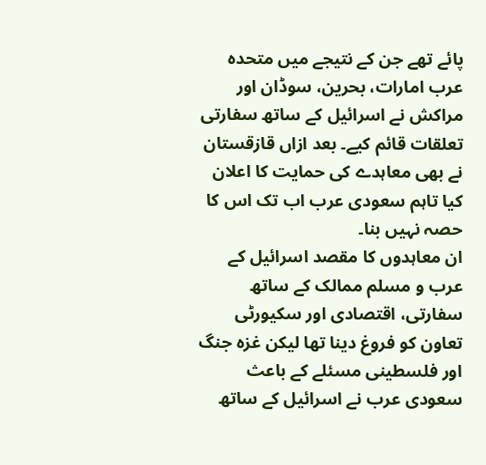پائے تھے جن کے نتیجے میں متحدہ عرب امارات، بحرین، سوڈان اور مراکش نے اسرائیل کے ساتھ سفارتی تعلقات قائم کیے۔ بعد ازاں قازقستان نے بھی معاہدے کی حمایت کا اعلان کیا تاہم سعودی عرب اب تک اس کا حصہ نہیں بنا۔
ان معاہدوں کا مقصد اسرائیل کے عرب و مسلم ممالک کے ساتھ سفارتی، اقتصادی اور سکیورٹی تعاون کو فروغ دینا تھا لیکن غزہ جنگ اور فلسطینی مسئلے کے باعث سعودی عرب نے اسرائیل کے ساتھ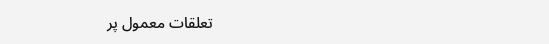تعلقات معمول پر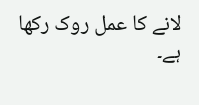لانے کا عمل روک رکھا ہے۔